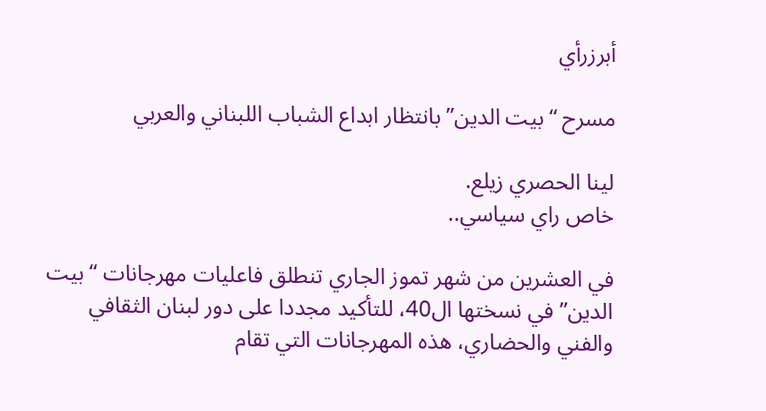أبرزرأي

مسرح “بيت الدين” بانتظار ابداع الشباب اللبناني والعربي

لينا الحصري زيلع.
خاص راي سياسي..

في العشرين من شهر تموز الجاري تنطلق فاعليات مهرجانات “بيت الدين” في نسختها ال40، للتأكيد مجددا على دور لبنان الثقافي والفني والحضاري، هذه المهرجانات التي تقام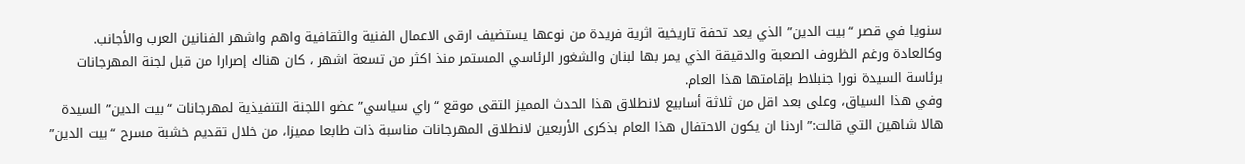سنويا في قصر “بيت الدين” الذي يعد تحفة تاريخية اثرية فريدة من نوعها يستضيف ارقى الاعمال الفنية والثقافية واهم واشهر الفنانين العرب والأجانب.
وكالعادة ورغم الظروف الصعبة والدقيقة الذي يمر بها لبنان والشغور الرئاسي المستمر منذ اكثر من تسعة اشهر ، كان هناك إصرارا من قبل لجنة المهرجانات برئاسة السيدة نورا جنبلاط بإقامتها هذا العام.
وفي هذا السياق، وعلى بعد اقل من ثلاثة أسابيع لانطلاق هذا الحدث المميز التقى موقع “راي سياسي” عضو اللجنة التنفيذية لمهرجانات “بيت الدين” السيدة هالا شاهين التي قالت:” اردنا ان يكون الاحتفال هذا العام بذكرى الأربعين لانطلاق المهرجانات مناسبة ذات طابعا مميزا، من خلال تقديم خشبة مسرح “بيت الدين”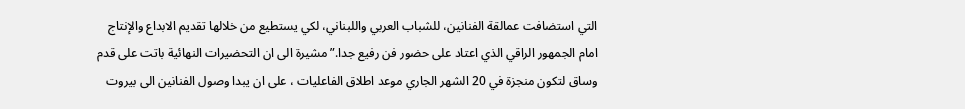التي استضافت عمالقة الفنانين، للشباب العربي واللبناني، لكي يستطيع من خلالها تقديم الابداع والإنتاج امام الجمهور الراقي الذي اعتاد على حضور فن رفيع جدا.” مشيرة الى ان التحضيرات النهائية باتت على قدم وساق لتكون منجزة في 20 الشهر الجاري موعد اطلاق الفاعليات ، على ان يبدا وصول الفنانين الى بيروت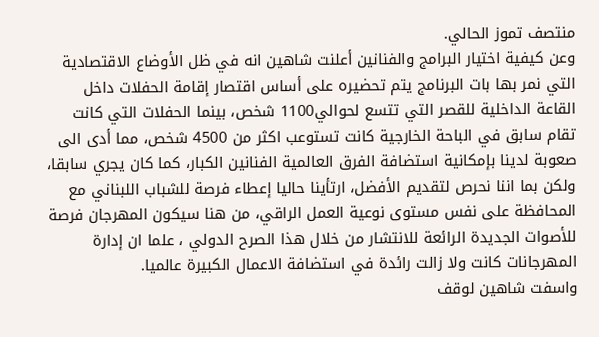منتصف تموز الحالي.
وعن كيفية اختيار البرامج والفنانين أعلنت شاهين انه في ظل الأوضاع الاقتصادية التي نمر بها بات البرنامج يتم تحضيره على أساس اقتصار إقامة الحفلات داخل القاعة الداخلية للقصر التي تتسع لحوالي1100 شخص، بينما الحفلات التي كانت تقام سابق في الباحة الخارجية كانت تستوعب اكثر من 4500 شخص، مما أدى الى صعوبة لدينا بإمكانية استضافة الفرق العالمية الفنانين الكبار، كما كان يجري سابقا، ولكن بما اننا نحرص لتقديم الأفضل، ارتأينا حاليا إعطاء فرصة للشباب اللبناني مع المحافظة على نفس مستوى نوعية العمل الراقي، من هنا سيكون المهرجان فرصة للأصوات الجديدة الرائعة للانتشار من خلال هذا الصرح الدولي ، علما ان إدارة المهرجانات كانت ولا زالت رائدة في استضافة الاعمال الكبيرة عالميا.
واسفت شاهين لوقف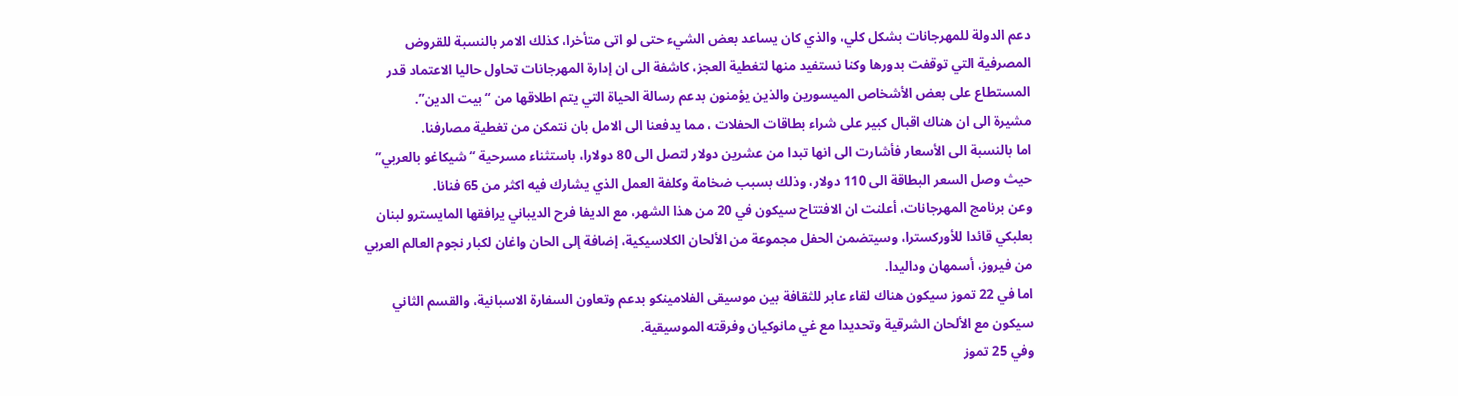دعم الدولة للمهرجانات بشكل كلي، والذي كان يساعد بعض الشيء حتى لو اتى متأخرا، كذلك الامر بالنسبة للقروض المصرفية التي توقفت بدورها وكنا نستفيد منها لتغطية العجز، كاشفة الى ان إدارة المهرجانات تحاول حاليا الاعتماد قدر المستطاع على بعض الأشخاص الميسورين والذين يؤمنون بدعم رسالة الحياة التي يتم اطلاقها من “بيت الدين”.
مشيرة الى ان هناك اقبال كبير على شراء بطاقات الحفلات ، مما يدفعنا الى الامل بان نتمكن من تغطية مصارفنا.
اما بالنسبة الى الأسعار فأشارت الى انها تبدا من عشرين دولار لتصل الى 80 دولارا، باستثناء مسرحية “شيكاغو بالعربي” حيث وصل السعر البطاقة الى 110 دولار، وذلك بسبب ضخامة وكلفة العمل الذي يشارك فيه اكثر من 65 فنانا.
وعن برنامج المهرجانات، أعلنت ان الافتتاح سيكون في 20 من هذا الشهر، مع الديفا فرح الديباني يرافقها المايسترو لبنان بعلبكي قائدا للأوركسترا، وسيتضمن الحفل مجموعة من الألحان الكلاسيكية، إضافة إلى الحان واغان لكبار نجوم العالم العربي من فيروز، أسمهان وداليدا.
اما في 22 تموز سيكون هناك لقاء عابر للثقافة بين موسيقى الفلامينكو بدعم وتعاون السفارة الاسبانية، والقسم الثاني سيكون مع الألحان الشرقية وتحديدا مع غي مانوكيان وفرقته الموسيقية.
وفي 25 تموز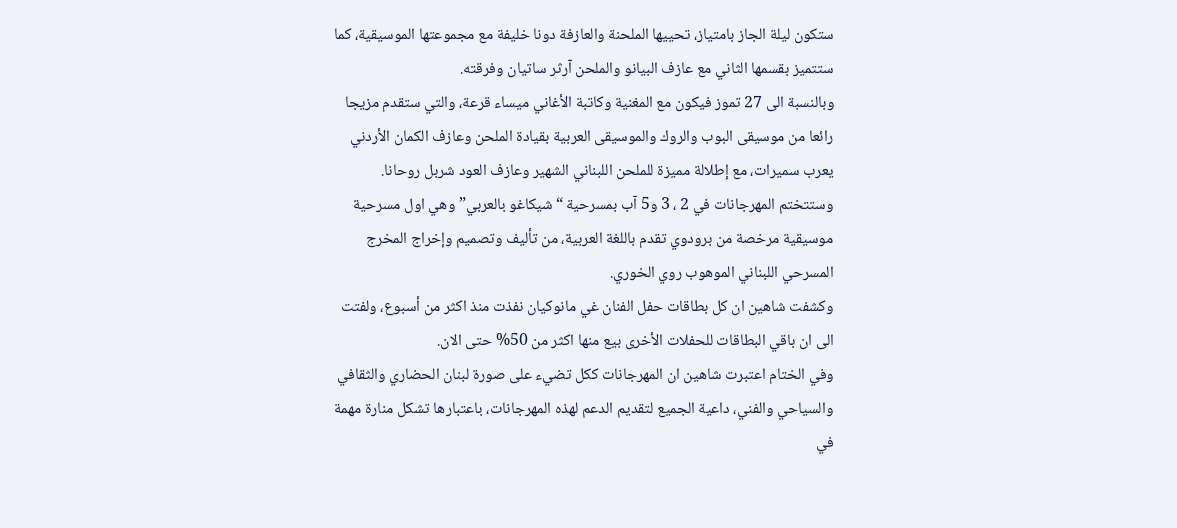ستكون ليلة الجاز بامتياز، تحييها الملحنة والعازفة دونا خليفة مع مجموعتها الموسيقية، كما ستتميز بقسمها الثاني مع عازف البيانو والملحن آرثر ساتيان وفرقته.
وبالنسبة الى 27 تموز فيكون مع المغنية وكاتبة الأغاني ميساء قرعة، والتي ستقدم مزيجا رائعا من موسيقى البوب والروك والموسيقى العربية بقيادة الملحن وعازف الكمان الأردني يعرب سميرات، مع إطلالة مميزة للملحن اللبناني الشهير وعازف العود شربل روحانا.
وستتختم المهرجانات في 2 ، 3 و5 آب بمسرحية “شيكاغو بالعربي” وهي اول مسرحية موسيقية مرخصة من برودوي تقدم باللغة العربية، من تأليف وتصميم وإخراج المخرج المسرحي اللبناني الموهوب روي الخوري.
وكشفت شاهين ان كل بطاقات حفل الفنان غي مانوكيان نفذت منذ اكثر من أسبوع، ولفتت الى ان باقي البطاقات للحفلات الأخرى بيع منها اكثر من 50% حتى الان.
وفي الختام اعتبرت شاهين ان المهرجانات ككل تضيء على صورة لبنان الحضاري والثقافي والسياحي والفني، داعية الجميع لتقديم الدعم لهذه المهرجانات، باعتبارها تشكل منارة مهمة في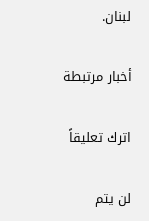لبنان.

أخبار مرتبطة

اترك تعليقاً

لن يتم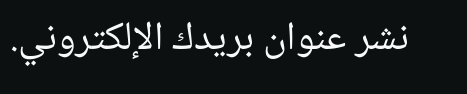نشر عنوان بريدك الإلكتروني.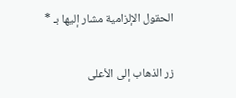الحقول الإلزامية مشار إليها بـ *

زر الذهاب إلى الأعلى